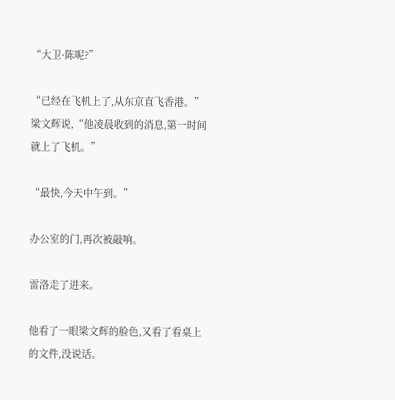“大卫·陈呢?”

“已经在飞机上了,从东京直飞香港。”梁文辉说,“他凌晨收到的消息,第一时间就上了飞机。”

“最快,今天中午到。”

办公室的门,再次被敲响。

雷洛走了进来。

他看了一眼梁文辉的脸色,又看了看桌上的文件,没说话。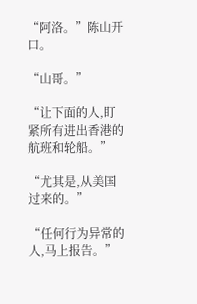“阿洛。”陈山开口。

“山哥。”

“让下面的人,盯紧所有进出香港的航班和轮船。”

“尤其是,从美国过来的。”

“任何行为异常的人,马上报告。”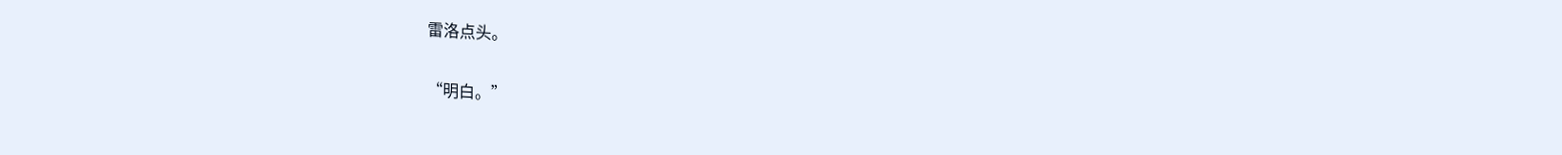雷洛点头。

“明白。”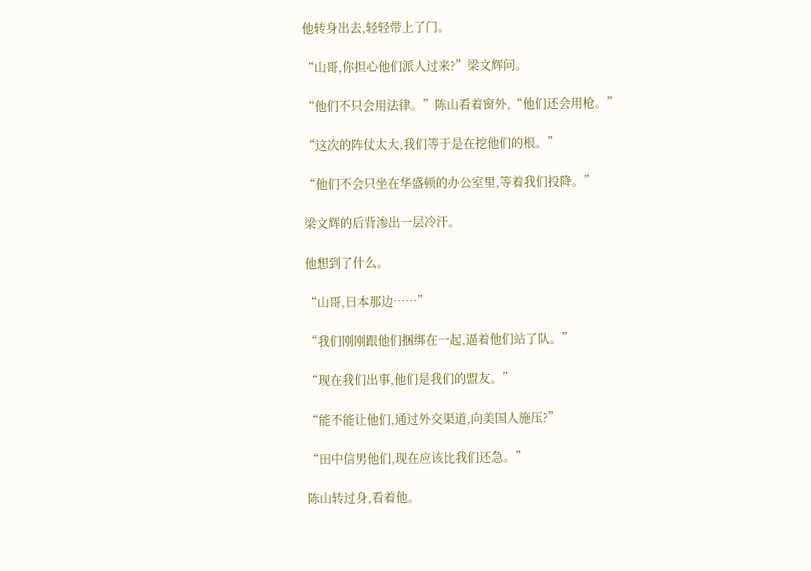他转身出去,轻轻带上了门。

“山哥,你担心他们派人过来?”梁文辉问。

“他们不只会用法律。”陈山看着窗外,“他们还会用枪。”

“这次的阵仗太大,我们等于是在挖他们的根。”

“他们不会只坐在华盛顿的办公室里,等着我们投降。”

梁文辉的后背渗出一层冷汗。

他想到了什么。

“山哥,日本那边……”

“我们刚刚跟他们捆绑在一起,逼着他们站了队。”

“现在我们出事,他们是我们的盟友。”

“能不能让他们,通过外交渠道,向美国人施压?”

“田中信男他们,现在应该比我们还急。”

陈山转过身,看着他。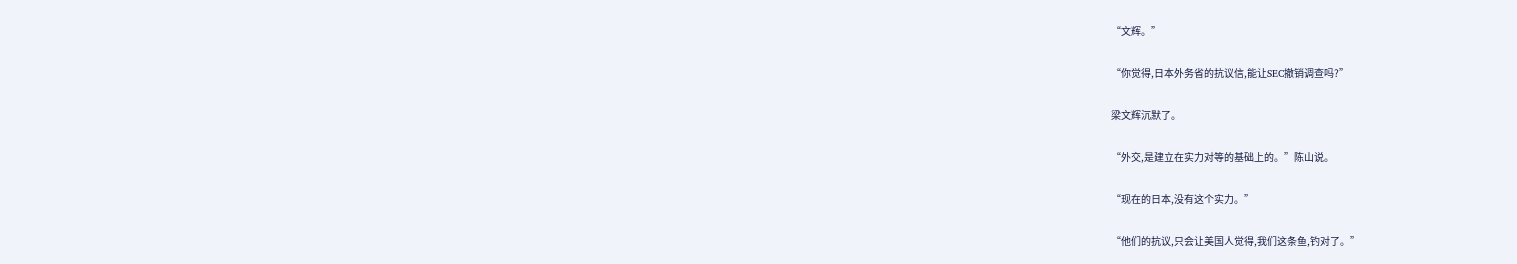“文辉。”

“你觉得,日本外务省的抗议信,能让SEC撤销调查吗?”

梁文辉沉默了。

“外交,是建立在实力对等的基础上的。”陈山说。

“现在的日本,没有这个实力。”

“他们的抗议,只会让美国人觉得,我们这条鱼,钓对了。”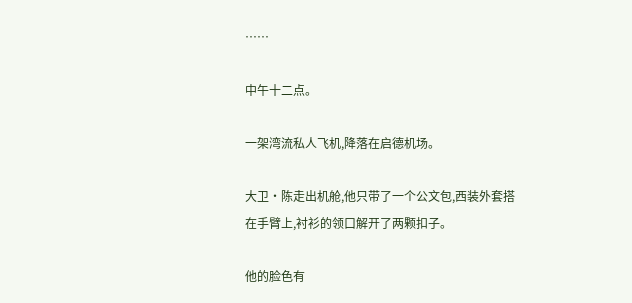……

中午十二点。

一架湾流私人飞机,降落在启德机场。

大卫·陈走出机舱,他只带了一个公文包,西装外套搭在手臂上,衬衫的领口解开了两颗扣子。

他的脸色有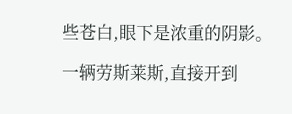些苍白,眼下是浓重的阴影。

一辆劳斯莱斯,直接开到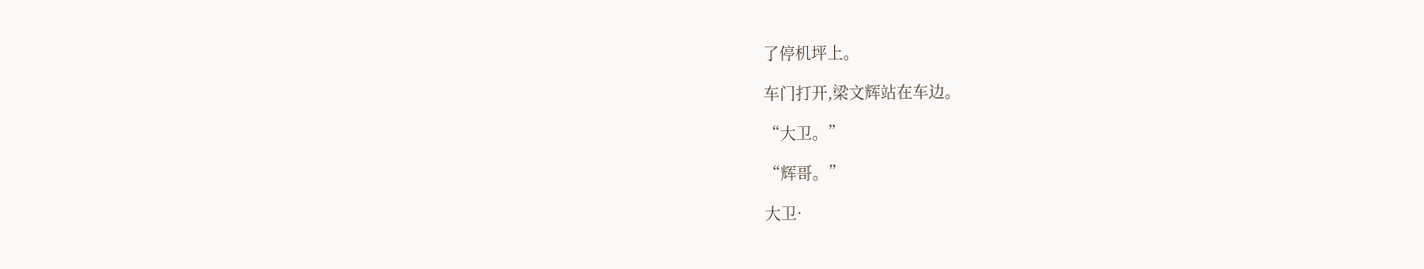了停机坪上。

车门打开,梁文辉站在车边。

“大卫。”

“辉哥。”

大卫·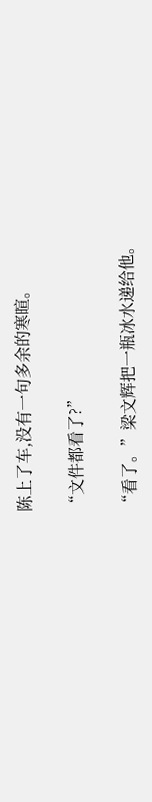陈上了车,没有一句多余的寒暄。

“文件都看了?”

“看了。”梁文辉把一瓶冰水递给他。